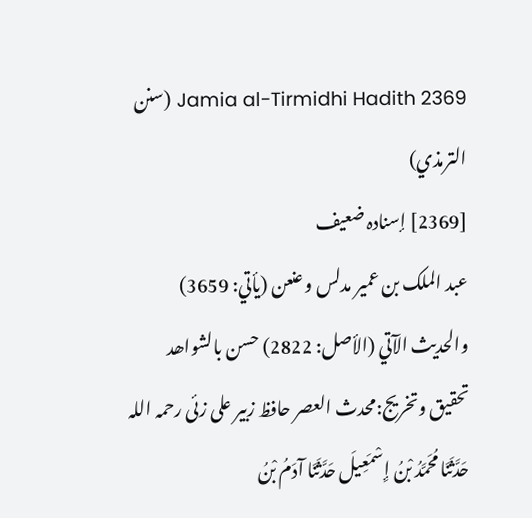Jamia al-Tirmidhi Hadith 2369 (سنن الترمذي)
[2369] إسنادہ ضعیف
عبد الملک بن عمیر مدلس و عنعن (یأتي: 3659)
والحدیث الآتي (الأصل: 2822) حسن بالشواھد
تحقیق وتخریج:محدث العصر حافظ زبیر علی زئی رحمہ اللہ
حَدَّثَنَا مُحَمَّدُ بْنُ إِسْمَعِيلَ حَدَّثَنَا آدَمُ بْنُ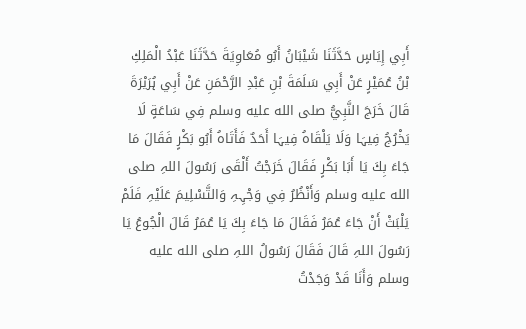أَبِي إِيَاسٍ حَدَّثَنَا شَيْبَانُ أَبُو مُعَاوِيَةَ حَدَّثَنَا عَبْدُ الْمَلِكِ بْنُ عُمَيْرٍ عَنْ أَبِي سَلَمَةَ بْنِ عَبْدِ الرَّحْمَنِ عَنْ أَبِي ہُرَيْرَةَ قَالَ خَرَجَ النَّبِيُّ صلى الله عليه وسلم فِي سَاعَةٍ لَا يَخْرُجُ فِيہَا وَلَا يَلْقَاہُ فِيہَا أَحَدٌ فَأَتَاہُ أَبُو بَكْرٍ فَقَالَ مَا جَاءَ بِكَ يَا أَبَا بَكْرٍ فَقَالَ خَرَجْتُ أَلْقَی رَسُولَ اللہِ صلى الله عليه وسلم وَأَنْظُرُ فِي وَجْہِہِ وَالتَّسْلِيمَ عَلَيْہِ فَلَمْ يَلْبَثْ أَنْ جَاءَ عُمَرُ فَقَالَ مَا جَاءَ بِكَ يَا عُمَرُ قَالَ الْجُوعُ يَا رَسُولَ اللہِ قَالَ فَقَالَ رَسُولُ اللہِ صلى الله عليه وسلم وَأَنَا قَدْ وَجَدْتُ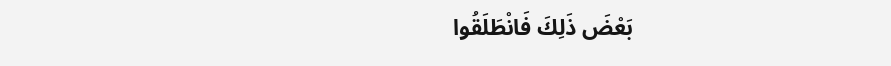بَعْضَ ذَلِكَ فَانْطَلَقُوا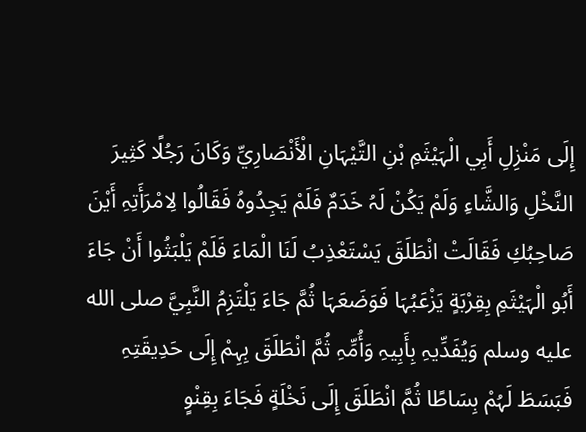إِلَی مَنْزِلِ أَبِي الْہَيْثَمِ بْنِ التَّيْہَانِ الْأَنْصَارِيِّ وَكَانَ رَجُلًا كَثِيرَ النَّخْلِ وَالشَّاءِ وَلَمْ يَكُنْ لَہُ خَدَمٌ فَلَمْ يَجِدُوہُ فَقَالُوا لِامْرَأَتِہِ أَيْنَ صَاحِبُكِ فَقَالَتْ انْطَلَقَ يَسْتَعْذِبُ لَنَا الْمَاءَ فَلَمْ يَلْبَثُوا أَنْ جَاءَ أَبُو الْہَيْثَمِ بِقِرْبَةٍ يَزْعَبُہَا فَوَضَعَہَا ثُمَّ جَاءَ يَلْتَزِمُ النَّبِيَّ صلى الله عليه وسلم وَيُفَدِّيہِ بِأَبِيہِ وَأُمِّہِ ثُمَّ انْطَلَقَ بِہِمْ إِلَی حَدِيقَتِہِ فَبَسَطَ لَہُمْ بِسَاطًا ثُمَّ انْطَلَقَ إِلَی نَخْلَةٍ فَجَاءَ بِقِنْوٍ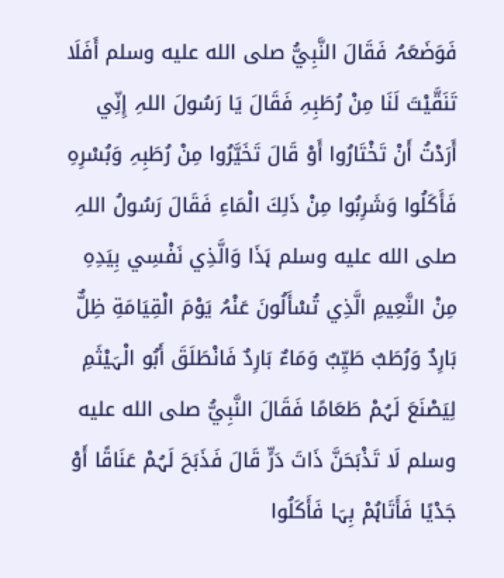فَوَضَعَہُ فَقَالَ النَّبِيُّ صلى الله عليه وسلم أَفَلَا تَنَقَّيْتَ لَنَا مِنْ رُطَبِہِ فَقَالَ يَا رَسُولَ اللہِ إِنِّي أَرَدْتُ أَنْ تَخْتَارُوا أَوْ قَالَ تَخَيَّرُوا مِنْ رُطَبِہِ وَبُسْرِہِ فَأَكَلُوا وَشَرِبُوا مِنْ ذَلِكَ الْمَاءِ فَقَالَ رَسُولُ اللہِ صلى الله عليه وسلم ہَذَا وَالَّذِي نَفْسِي بِيَدِہِ مِنْ النَّعِيمِ الَّذِي تُسْأَلُونَ عَنْہُ يَوْمَ الْقِيَامَةِ ظِلٌّ بَارِدٌ وَرُطَبٌ طَيِّبٌ وَمَاءٌ بَارِدٌ فَانْطَلَقَ أَبُو الْہَيْثَمِ لِيَصْنَعَ لَہُمْ طَعَامًا فَقَالَ النَّبِيُّ صلى الله عليه وسلم لَا تَذْبَحَنَّ ذَاتَ دَرٍّ قَالَ فَذَبَحَ لَہُمْ عَنَاقًا أَوْ جَدْيًا فَأَتَاہُمْ بِہَا فَأَكَلُوا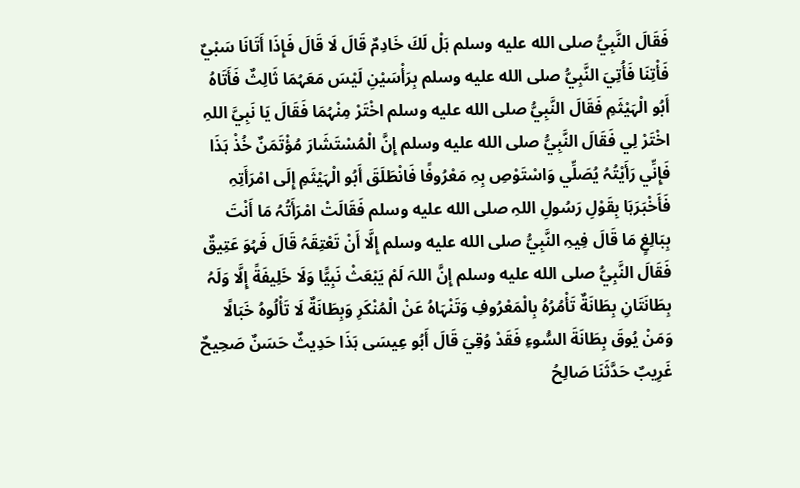فَقَالَ النَّبِيُّ صلى الله عليه وسلم ہَلْ لَكَ خَادِمٌ قَالَ لَا قَالَ فَإِذَا أَتَانَا سَبْيٌ فَأْتِنَا فَأُتِيَ النَّبِيُّ صلى الله عليه وسلم بِرَأْسَيْنِ لَيْسَ مَعَہُمَا ثَالِثٌ فَأَتَاہُ أَبُو الْہَيْثَمِ فَقَالَ النَّبِيُّ صلى الله عليه وسلم اخْتَرْ مِنْہُمَا فَقَالَ يَا نَبِيَّ اللہِ اخْتَرْ لِي فَقَالَ النَّبِيُّ صلى الله عليه وسلم إِنَّ الْمُسْتَشَارَ مُؤْتَمَنٌ خُذْ ہَذَا فَإِنِّي رَأَيْتُہُ يُصَلِّي وَاسْتَوْصِ بِہِ مَعْرُوفًا فَانْطَلَقَ أَبُو الْہَيْثَمِ إِلَی امْرَأَتِہِ فَأَخْبَرَہَا بِقَوْلِ رَسُولِ اللہِ صلى الله عليه وسلم فَقَالَتْ امْرَأَتُہُ مَا أَنْتَ بِبَالِغٍ مَا قَالَ فِيہِ النَّبِيُّ صلى الله عليه وسلم إِلَّا أَنْ تَعْتِقَہُ قَالَ فَہُوَ عَتِيقٌ فَقَالَ النَّبِيُّ صلى الله عليه وسلم إِنَّ اللہَ لَمْ يَبْعَثْ نَبِيًّا وَلَا خَلِيفَةً إِلَّا وَلَہُ بِطَانَتَانِ بِطَانَةٌ تَأْمُرُہُ بِالْمَعْرُوفِ وَتَنْہَاہُ عَنْ الْمُنْكَرِ وَبِطَانَةٌ لَا تَأْلُوہُ خَبَالًا وَمَنْ يُوقَ بِطَانَةَ السُّوءِ فَقَدْ وُقِيَ قَالَ أَبُو عِيسَی ہَذَا حَدِيثٌ حَسَنٌ صَحِيحٌ غَرِيبٌ حَدَّثَنَا صَالِحُ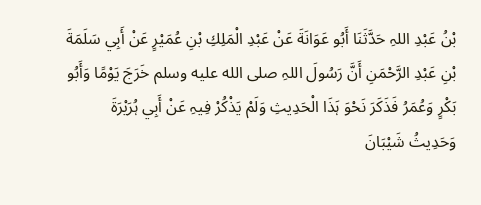بْنُ عَبْدِ اللہِ حَدَّثَنَا أَبُو عَوَانَةَ عَنْ عَبْدِ الْمَلِكِ بْنِ عُمَيْرٍ عَنْ أَبِي سَلَمَةَ بْنِ عَبْدِ الرَّحْمَنِ أَنَّ رَسُولَ اللہِ صلى الله عليه وسلم خَرَجَ يَوْمًا وَأَبُو بَكْرٍ وَعُمَرُ فَذَكَرَ نَحْوَ ہَذَا الْحَدِيثِ وَلَمْ يَذْكُرْ فِيہِ عَنْ أَبِي ہُرَيْرَةَ وَحَدِيثُ شَيْبَانَ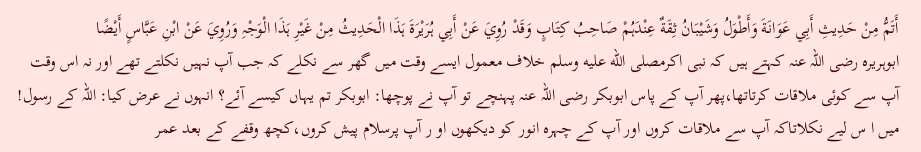أَتَمُّ مِنْ حَدِيثِ أَبِي عَوَانَةَ وَأَطْوَلُ وَشَيْبَانُ ثِقَةٌ عِنْدَہُمْ صَاحِبُ كِتَابٍ وَقَدْ رُوِيَ عَنْ أَبِي ہُرَيْرَةَ ہَذَا الْحَدِيثُ مِنْ غَيْرِ ہَذَا الْوَجْہِ وَرُوِيَ عَنْ ابْنِ عَبَّاسٍ أَيْضًا
ابوہریرہ رضی اللہ عنہ کہتے ہیں کہ نبی اکرمصلى الله عليه وسلم خلاف معمول ایسے وقت میں گھر سے نکلے کہ جب آپ نہیں نکلتے تھے اور نہ اس وقت آپ سے کوئی ملاقات کرتاتھا،پھر آپ کے پاس ابوبکر رضی اللہ عنہ پہنچے تو آپ نے پوچھا: ابوبکر تم یہاں کیسے آئے؟ انہوں نے عرض کیا: اللہ کے رسول! میں ا س لیے نکلاتاکہ آپ سے ملاقات کروں اور آپ کے چہرہ انور کو دیکھوں او ر آپ پرسلام پیش کروں،کچھ وقفے کے بعد عمر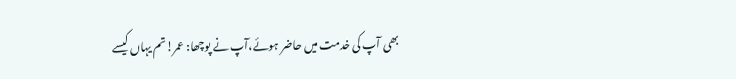بھی آپ کی خدمت میں حاضر ہوئے،آپ نے پوچھا: عمر!تم یہاں کیسے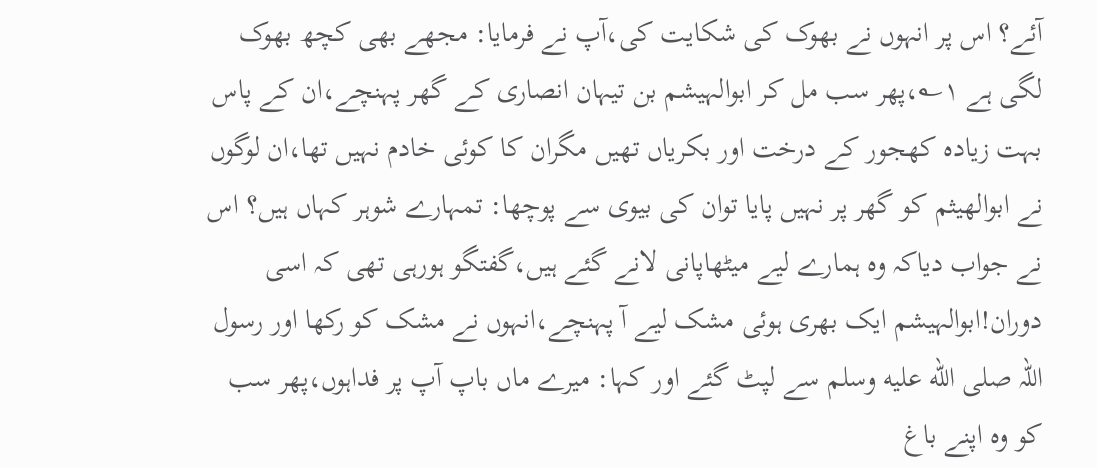آئے؟ اس پر انہوں نے بھوک کی شکایت کی،آپ نے فرمایا: مجھے بھی کچھ بھوک لگی ہے ۱؎،پھر سب مل کر ابوالہیشم بن تیہان انصاری کے گھر پہنچے،ان کے پاس بہت زیادہ کھجور کے درخت اور بکریاں تھیں مگران کا کوئی خادم نہیں تھا،ان لوگوں نے ابوالھیثم کو گھر پر نہیں پایا توان کی بیوی سے پوچھا: تمہارے شوہر کہاں ہیں؟ اس نے جواب دیاکہ وہ ہمارے لیے میٹھاپانی لانے گئے ہیں،گفتگو ہورہی تھی کہ اسی دوران!ابوالہیشم ایک بھری ہوئی مشک لیے آ پہنچے،انہوں نے مشک کو رکھا اور رسول اللہ صلى الله عليه وسلم سے لپٹ گئے اور کہا: میرے ماں باپ آپ پر فداہوں،پھر سب کو وہ اپنے باغ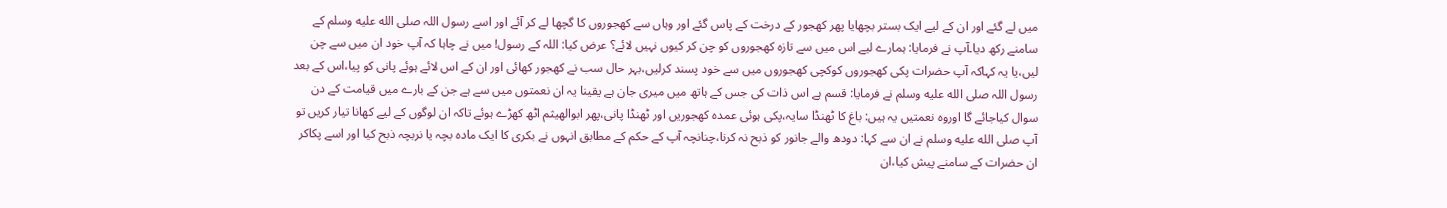میں لے گئے اور ان کے لیے ایک بستر بچھایا پھر کھجور کے درخت کے پاس گئے اور وہاں سے کھجوروں کا گچھا لے کر آئے اور اسے رسول اللہ صلى الله عليه وسلم کے سامنے رکھ دیا۔آپ نے فرمایا: ہمارے لیے اس میں سے تازہ کھجوروں کو چن کر کیوں نہیں لائے؟ عرض کیا: اللہ کے رسول! میں نے چاہا کہ آپ خود ان میں سے چن لیں،یا یہ کہاکہ آپ حضرات پکی کھجوروں کوکچی کھجوروں میں سے خود پسند کرلیں،بہر حال سب نے کھجور کھائی اور ان کے اس لائے ہوئے پانی کو پیا،اس کے بعد رسول اللہ صلى الله عليه وسلم نے فرمایا: قسم ہے اس ذات کی جس کے ہاتھ میں میری جان ہے یقینا یہ ان نعمتوں میں سے ہے جن کے بارے میں قیامت کے دن سوال کیاجائے گا اوروہ نعمتیں یہ ہیں: باغ کا ٹھنڈا سایہ،پکی ہوئی عمدہ کھجوریں اور ٹھنڈا پانی،پھر ابوالھیثم اٹھ کھڑے ہوئے تاکہ ان لوگوں کے لیے کھانا تیار کریں تو آپ صلى الله عليه وسلم نے ان سے کہا: دودھ والے جانور کو ذبح نہ کرنا،چنانچہ آپ کے حکم کے مطابق انہوں نے بکری کا ایک مادہ بچہ یا نربچہ ذبح کیا اور اسے پکاکر ان حضرات کے سامنے پیش کیا،ان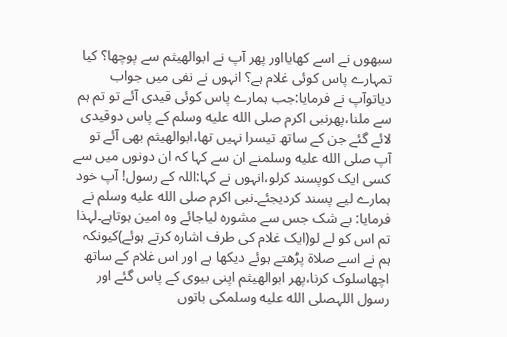سبھوں نے اسے کھایااور پھر آپ نے ابوالھیثم سے پوچھا؟ کیا تمہارے پاس کوئی غلام ہے؟ انہوں نے نفی میں جواب دیاتوآپ نے فرمایا:جب ہمارے پاس کوئی قیدی آئے تو تم ہم سے ملنا،پھرنبی اکرم صلى الله عليه وسلم کے پاس دوقیدی لائے گئے جن کے ساتھ تیسرا نہیں تھا،ابوالھیثم بھی آئے تو آپ صلى الله عليه وسلمنے ان سے کہا کہ ان دونوں میں سے کسی ایک کوپسند کرلو،انہوں نے کہا:اللہ کے رسول! آپ خود ہمارے لیے پسند کردیجئے۔نبی اکرم صلى الله عليه وسلم نے فرمایا: بے شک جس سے مشورہ لیاجائے وہ امین ہوتاہے۔لہذا تم اس کو لے لو(ایک غلام کی طرف اشارہ کرتے ہوئے)کیونکہ ہم نے اسے صلاۃ پڑھتے ہوئے دیکھا ہے اور اس غلام کے ساتھ اچھاسلوک کرنا،پھر ابوالھیثم اپنی بیوی کے پاس گئے اور رسول اللہصلى الله عليه وسلمکی باتوں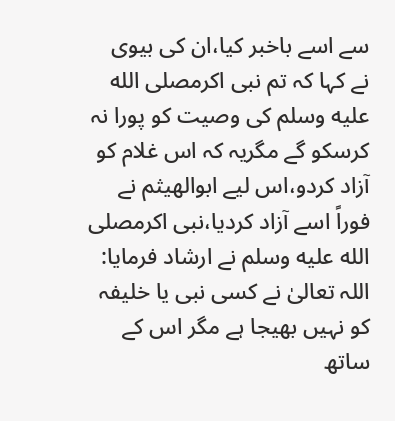سے اسے باخبر کیا،ان کی بیوی نے کہا کہ تم نبی اکرمصلى الله عليه وسلم کی وصیت کو پورا نہ کرسکو گے مگریہ کہ اس غلام کو آزاد کردو،اس لیے ابوالھیثم نے فوراً اسے آزاد کردیا،نبی اکرمصلى الله عليه وسلم نے ارشاد فرمایا: اللہ تعالیٰ نے کسی نبی یا خلیفہ کو نہیں بھیجا ہے مگر اس کے ساتھ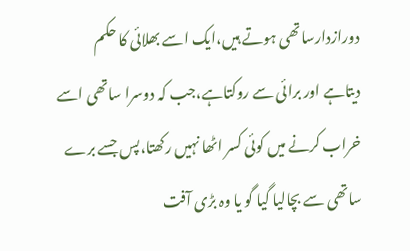دورازدارساتھی ہوتے ہیں،ایک اسے بھلائی کا حکم دیتاہے اور برائی سے روکتاہے،جب کہ دوسرا ساتھی اسے خراب کرنے میں کوئی کسر اٹھا نہیں رکھتا،پس جسے برے ساتھی سے بچالیا گیا گو یا وہ بڑی آفت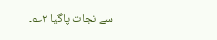سے نجات پاگیا ۲؎۔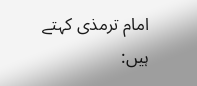امام ترمذی کہتے ہیں: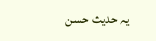یہ حدیث حسن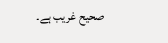صحیح غریب ہے۔